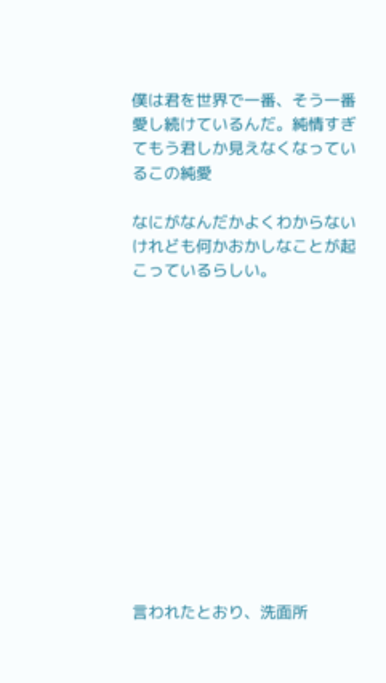僕は君を世界で一番、そう一番愛し続けているんだ。純情すぎてもう君しか見えなくなっているこの純愛

なにがなんだかよくわからないけれども何かおかしなことが起こっているらしい。













言われたとおり、洗面所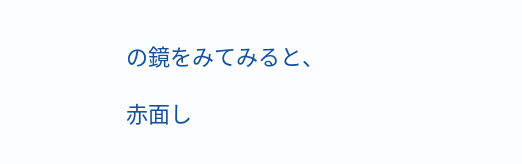の鏡をみてみると、

赤面し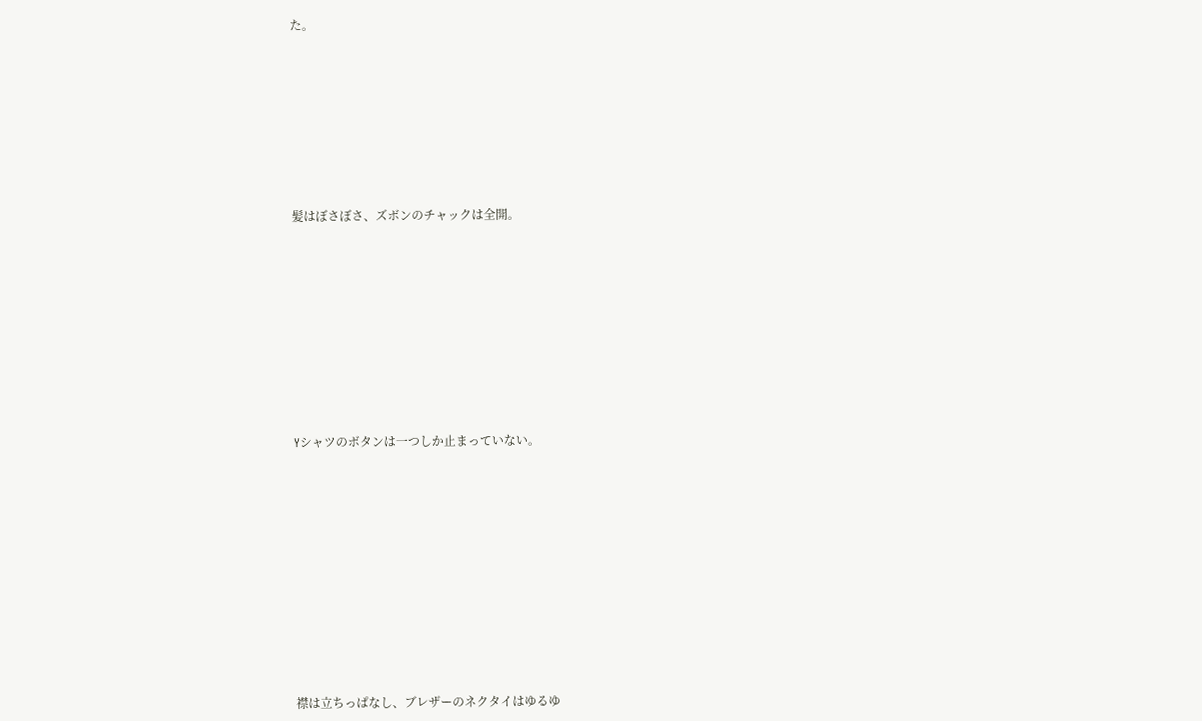た。










髪はぼさぼさ、ズボンのチャックは全開。












Yシャツのボタンは一つしか止まっていない。














襟は立ちっぱなし、ブレザーのネクタイはゆるゆ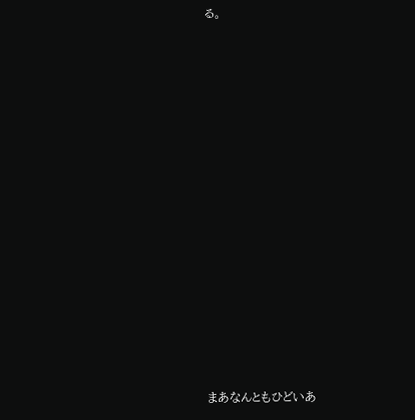る。















まあなんともひどいあ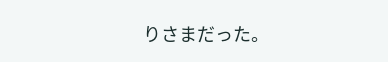りさまだった。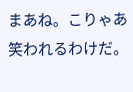まあね。こりゃあ笑われるわけだ。